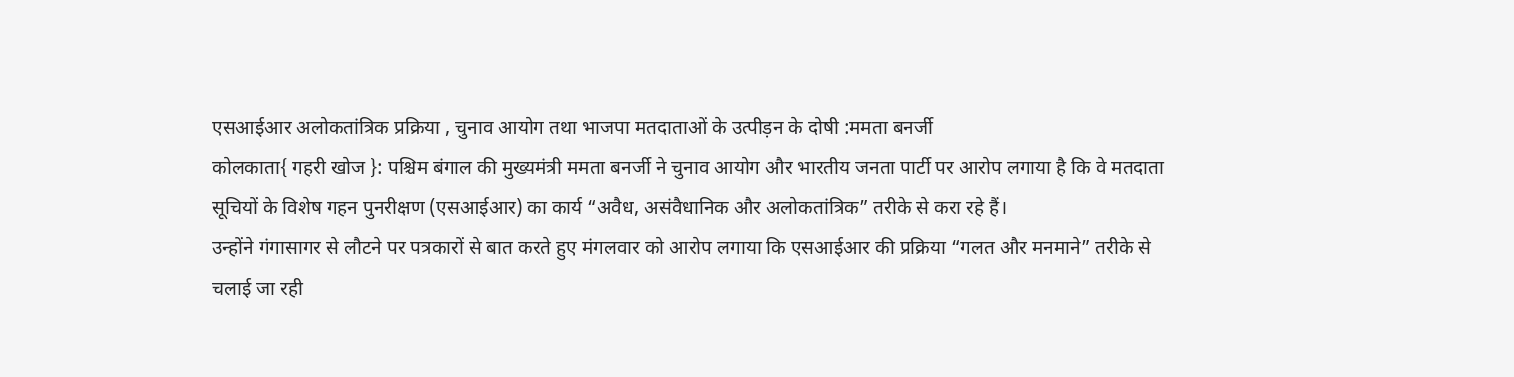एसआईआर अलोकतांत्रिक प्रक्रिया , चुनाव आयोग तथा भाजपा मतदाताओं के उत्पीड़न के दोषी :ममता बनर्जी
कोलकाता{ गहरी खोज }: पश्चिम बंगाल की मुख्यमंत्री ममता बनर्जी ने चुनाव आयोग और भारतीय जनता पार्टी पर आरोप लगाया है कि वे मतदाता सूचियों के विशेष गहन पुनरीक्षण (एसआईआर) का कार्य “अवैध, असंवैधानिक और अलोकतांत्रिक” तरीके से करा रहे हैं।
उन्होंने गंगासागर से लौटने पर पत्रकारों से बात करते हुए मंगलवार को आरोप लगाया कि एसआईआर की प्रक्रिया “गलत और मनमाने” तरीके से चलाई जा रही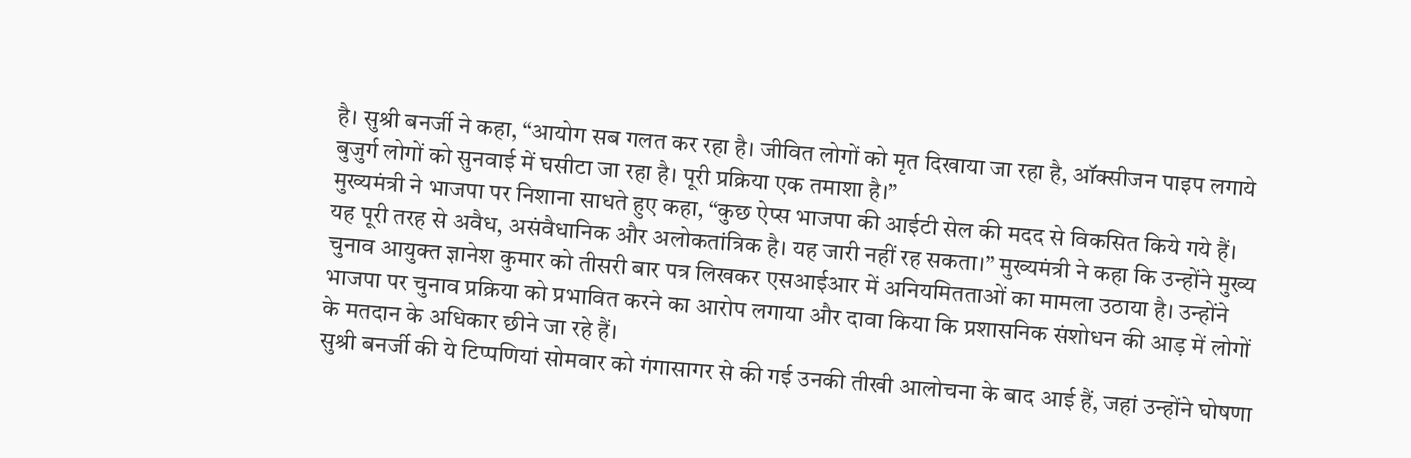है। सुश्री बनर्जी ने कहा, “आयोग सब गलत कर रहा है। जीवित लोगों को मृत दिखाया जा रहा है, ऑक्सीजन पाइप लगाये बुजुर्ग लोगों को सुनवाई में घसीटा जा रहा है। पूरी प्रक्रिया एक तमाशा है।”
मुख्यमंत्री ने भाजपा पर निशाना साधते हुए कहा, “कुछ ऐप्स भाजपा की आईटी सेल की मदद से विकसित किये गये हैं। यह पूरी तरह से अवैध, असंवैधानिक और अलोकतांत्रिक है। यह जारी नहीं रह सकता।” मुख्यमंत्री ने कहा कि उन्होंने मुख्य चुनाव आयुक्त ज्ञानेश कुमार को तीसरी बार पत्र लिखकर एसआईआर में अनियमितताओं का मामला उठाया है। उन्होंने भाजपा पर चुनाव प्रक्रिया को प्रभावित करने का आरोप लगाया और दावा किया कि प्रशासनिक संशोधन की आड़ में लोगों के मतदान के अधिकार छीने जा रहे हैं।
सुश्री बनर्जी की ये टिप्पणियां सोमवार को गंगासागर से की गई उनकी तीखी आलोचना के बाद आई हैं, जहां उन्होंने घोषणा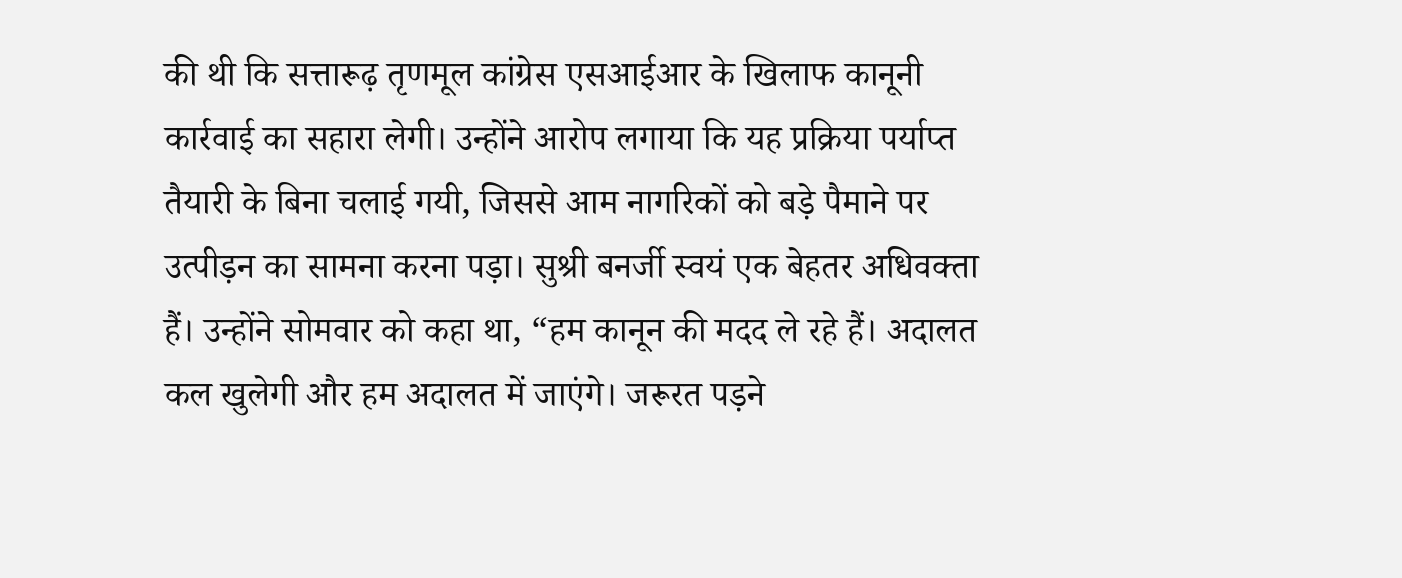की थी कि सत्तारूढ़ तृणमूल कांग्रेस एसआईआर के खिलाफ कानूनी कार्रवाई का सहारा लेगी। उन्होंने आरोप लगाया कि यह प्रक्रिया पर्याप्त तैयारी के बिना चलाई गयी, जिससे आम नागरिकों को बड़े पैमाने पर उत्पीड़न का सामना करना पड़ा। सुश्री बनर्जी स्वयं एक बेहतर अधिवक्ता हैं। उन्होंने सोमवार को कहा था, “हम कानून की मदद ले रहे हैं। अदालत कल खुलेगी और हम अदालत में जाएंगे। जरूरत पड़ने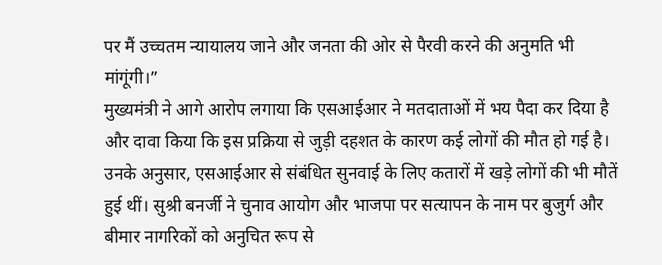पर मैं उच्चतम न्यायालय जाने और जनता की ओर से पैरवी करने की अनुमति भी मांगूंगी।”
मुख्यमंत्री ने आगे आरोप लगाया कि एसआईआर ने मतदाताओं में भय पैदा कर दिया है और दावा किया कि इस प्रक्रिया से जुड़ी दहशत के कारण कई लोगों की मौत हो गई है। उनके अनुसार, एसआईआर से संबंधित सुनवाई के लिए कतारों में खड़े लोगों की भी मौतें हुई थीं। सुश्री बनर्जी ने चुनाव आयोग और भाजपा पर सत्यापन के नाम पर बुजुर्ग और बीमार नागरिकों को अनुचित रूप से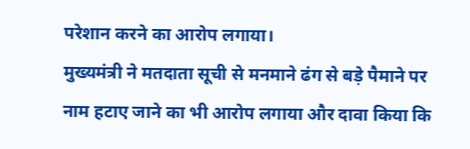परेशान करने का आरोप लगाया।
मुख्यमंत्री ने मतदाता सूची से मनमाने ढंग से बड़े पैमाने पर नाम हटाए जाने का भी आरोप लगाया और दावा किया कि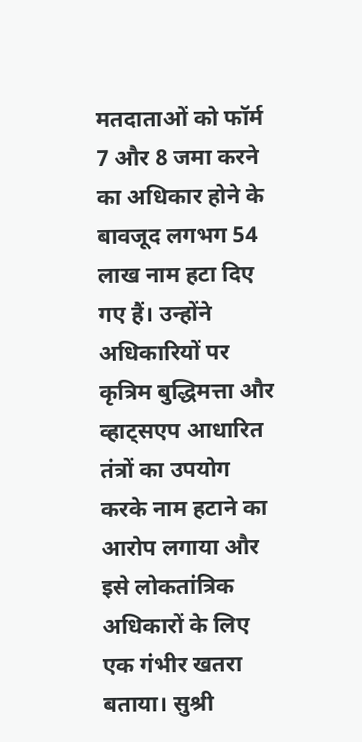मतदाताओं को फॉर्म 7 और 8 जमा करने का अधिकार होने के बावजूद लगभग 54 लाख नाम हटा दिए गए हैं। उन्होंने अधिकारियों पर कृत्रिम बुद्धिमत्ता और व्हाट्सएप आधारित तंत्रों का उपयोग करके नाम हटाने का आरोप लगाया और इसे लोकतांत्रिक अधिकारों के लिए एक गंभीर खतरा बताया। सुश्री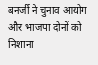बनर्जी ने चुनाव आयोग और भाजपा दोनों को निशाना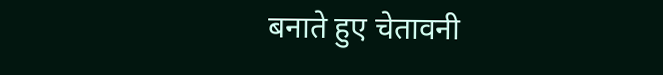बनाते हुए चेतावनी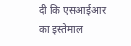दी कि एसआईआर का इस्तेमाल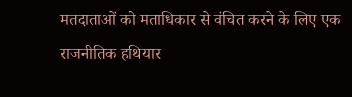मतदाताओं को मताधिकार से वंचित करने के लिए एक राजनीतिक हथियार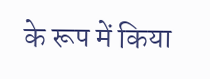के रूप में किया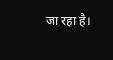जा रहा है।